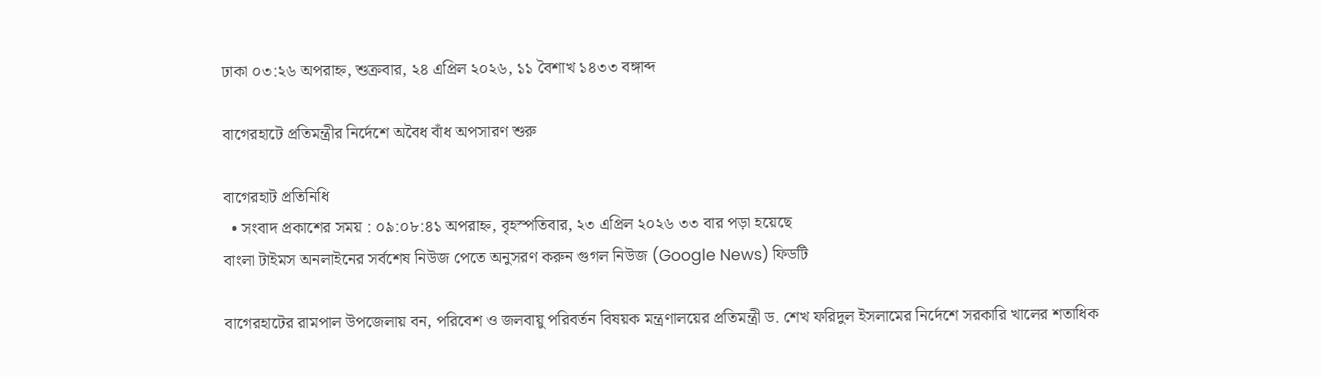ঢাকা ০৩:২৬ অপরাহ্ন, শুক্রবার, ২৪ এপ্রিল ২০২৬, ১১ বৈশাখ ১৪৩৩ বঙ্গাব্দ

বাগেরহাটে প্রতিমন্ত্রীর নির্দেশে অবৈধ বাঁধ অপসারণ শুরু

বাগেরহাট প্রতিনিধি
  • সংবাদ প্রকাশের সময় : ০৯:০৮:৪১ অপরাহ্ন, বৃহস্পতিবার, ২৩ এপ্রিল ২০২৬ ৩৩ বার পড়া হয়েছে
বাংলা টাইমস অনলাইনের সর্বশেষ নিউজ পেতে অনুসরণ করুন গুগল নিউজ (Google News) ফিডটি

বাগেরহাটের রামপাল উপজেলায় বন, পরিবেশ ও জলবায়ু পরিবর্তন বিষয়ক মন্ত্রণালয়ের প্রতিমন্ত্রী ড. শেখ ফরিদুল ইসলামের নির্দেশে সরকারি খালের শতাধিক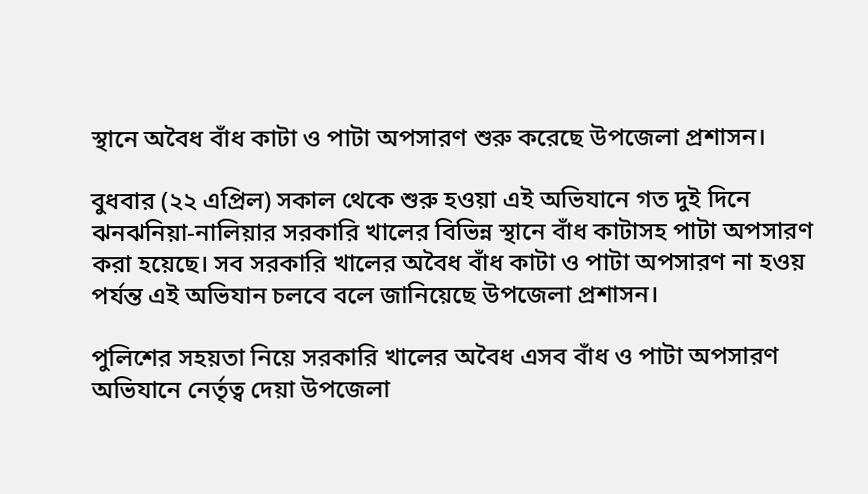স্থানে অবৈধ বাঁধ কাটা ও পাটা অপসারণ শুরু করেছে উপজেলা প্রশাসন।

বুধবার (২২ এপ্রিল) সকাল থেকে শুরু হওয়া এই অভিযানে গত দুই দিনে ঝনঝনিয়া-নালিয়ার সরকারি খালের বিভিন্ন স্থানে বাঁধ কাটাসহ পাটা অপসারণ করা হয়েছে। সব সরকারি খালের অবৈধ বাঁধ কাটা ও পাটা অপসারণ না হওয় পর্যন্ত এই অভিযান চলবে বলে জানিয়েছে উপজেলা প্রশাসন।

পুলিশের সহয়তা নিয়ে সরকারি খালের অবৈধ এসব বাঁধ ও পাটা অপসারণ অভিযানে নের্তৃত্ব দেয়া উপজেলা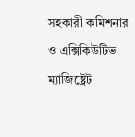সহকারী কমিশনার ও এক্সিকিউটিভ ম্যাজিষ্ট্রেট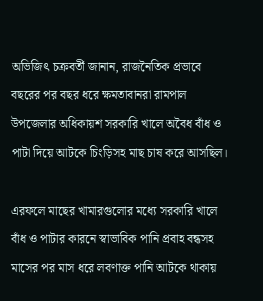অভিজিৎ চক্রবর্তী জানান, রাজনৈতিক প্রভাবে বছরের পর বছর ধরে ক্ষমতাবানরা রামপাল উপজেলার অধিকায়শ সরকারি খালে অবৈধ বাঁধ ও পাটা দিয়ে আটকে চিংড়িসহ মাছ চাষ করে আসছিল।

এরফলে মাছের খামারগুলোর মধ্যে সরকারি খালে বাঁধ ও পাটার কারনে স্বাভাবিক পানি প্রবাহ বন্ধসহ মাসের পর মাস ধরে লবণাক্ত পানি আটকে থাকায়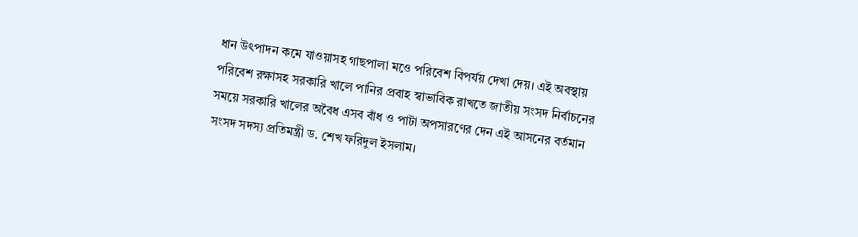ধান উৎপাদন কমে যাওয়াসহ গাছপালা মওে পরিবেশ বিপর্যয় দেখা দেয়। এই অবস্থায় পরিবেশ রক্ষাসহ সরকারি খালে পানির প্রবাহ স্বাভাবিক রাখতে জাতীয় সংসদ নির্বাচনের সময়ে সরকারি খালের অবৈধ এসব বাঁধ ও পাটা অপসারণের দেন এই আসনের বর্তমান সংসদ সদস্য প্রতিমন্ত্রী ড. শেখ ফরিদুল ইসলাম।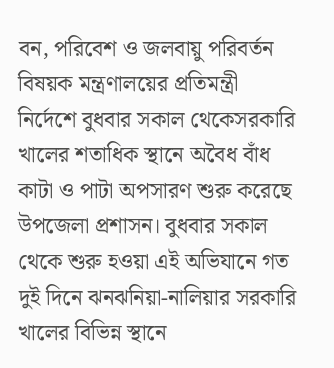বন, পরিবেশ ও জলবায়ু পরিবর্তন বিষয়ক মন্ত্রণালয়ের প্রতিমন্ত্রী নির্দেশে বুধবার সকাল থেকেসরকারি খালের শতাধিক স্থানে অবৈধ বাঁধ কাটা ও পাটা অপসারণ শুরু করেছে উপজেলা প্রশাসন। বুধবার সকাল থেকে শুরু হওয়া এই অভিযানে গত দুই দিনে ঝনঝনিয়া-নালিয়ার সরকারি খালের বিভিন্ন স্থানে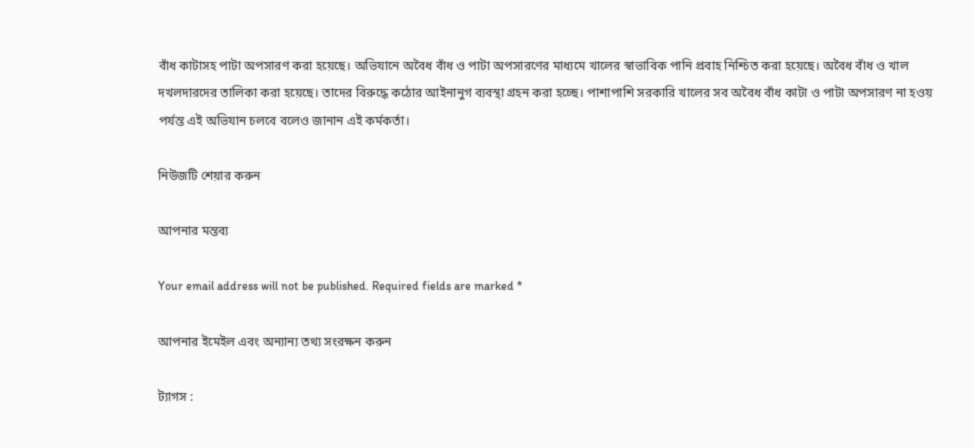বাঁধ কাটাসহ পাটা অপসারণ করা হয়েছে। অভিযানে অবৈধ বাঁধ ও পাটা অপসারণের মাধ্যমে খালের স্বাভাবিক পানি প্রবাহ নিশ্চিত করা হয়েছে। অবৈধ বাঁধ ও খাল দখলদারদের তালিকা করা হয়েছে। তাদের বিরুদ্ধে কঠোর আইনানুগ ব্যবস্থা গ্রহন করা হচ্ছে। পাশাপাশি সরকারি খালের সব অবৈধ বাঁধ কাটা ও পাটা অপসারণ না হওয় পর্যন্ত এই অভিযান চলবে বলেও জানান এই কর্মকর্তা।

নিউজটি শেয়ার করুন

আপনার মন্তব্য

Your email address will not be published. Required fields are marked *

আপনার ইমেইল এবং অন্যান্য তথ্য সংরক্ষন করুন

ট্যাগস :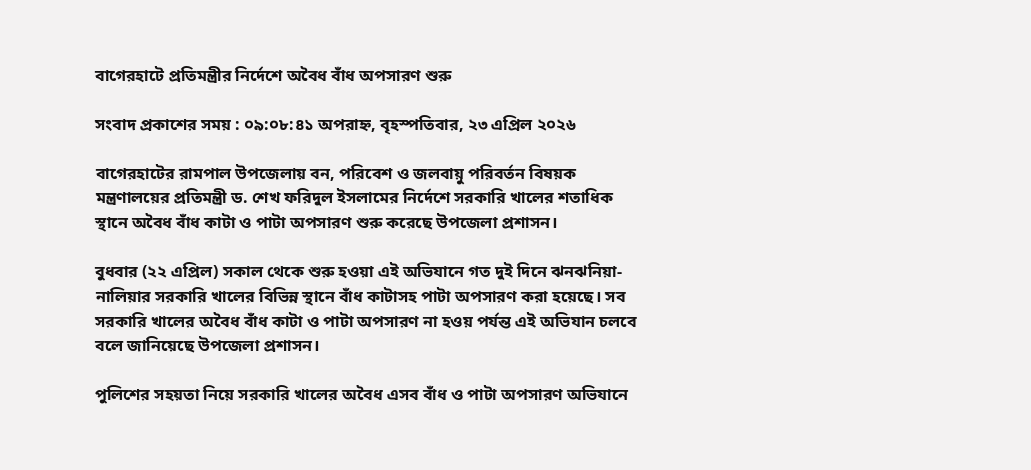বাগেরহাটে প্রতিমন্ত্রীর নির্দেশে অবৈধ বাঁধ অপসারণ শুরু

সংবাদ প্রকাশের সময় : ০৯:০৮:৪১ অপরাহ্ন, বৃহস্পতিবার, ২৩ এপ্রিল ২০২৬

বাগেরহাটের রামপাল উপজেলায় বন, পরিবেশ ও জলবায়ু পরিবর্তন বিষয়ক মন্ত্রণালয়ের প্রতিমন্ত্রী ড. শেখ ফরিদুল ইসলামের নির্দেশে সরকারি খালের শতাধিক স্থানে অবৈধ বাঁধ কাটা ও পাটা অপসারণ শুরু করেছে উপজেলা প্রশাসন।

বুধবার (২২ এপ্রিল) সকাল থেকে শুরু হওয়া এই অভিযানে গত দুই দিনে ঝনঝনিয়া-নালিয়ার সরকারি খালের বিভিন্ন স্থানে বাঁধ কাটাসহ পাটা অপসারণ করা হয়েছে। সব সরকারি খালের অবৈধ বাঁধ কাটা ও পাটা অপসারণ না হওয় পর্যন্ত এই অভিযান চলবে বলে জানিয়েছে উপজেলা প্রশাসন।

পুলিশের সহয়তা নিয়ে সরকারি খালের অবৈধ এসব বাঁধ ও পাটা অপসারণ অভিযানে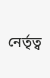নের্তৃত্ব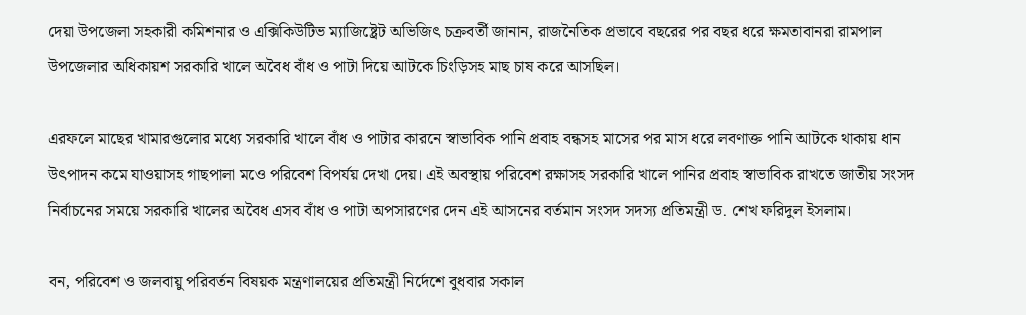দেয়া উপজেলা সহকারী কমিশনার ও এক্সিকিউটিভ ম্যাজিষ্ট্রেট অভিজিৎ চক্রবর্তী জানান, রাজনৈতিক প্রভাবে বছরের পর বছর ধরে ক্ষমতাবানরা রামপাল উপজেলার অধিকায়শ সরকারি খালে অবৈধ বাঁধ ও পাটা দিয়ে আটকে চিংড়িসহ মাছ চাষ করে আসছিল।

এরফলে মাছের খামারগুলোর মধ্যে সরকারি খালে বাঁধ ও পাটার কারনে স্বাভাবিক পানি প্রবাহ বন্ধসহ মাসের পর মাস ধরে লবণাক্ত পানি আটকে থাকায় ধান উৎপাদন কমে যাওয়াসহ গাছপালা মওে পরিবেশ বিপর্যয় দেখা দেয়। এই অবস্থায় পরিবেশ রক্ষাসহ সরকারি খালে পানির প্রবাহ স্বাভাবিক রাখতে জাতীয় সংসদ নির্বাচনের সময়ে সরকারি খালের অবৈধ এসব বাঁধ ও পাটা অপসারণের দেন এই আসনের বর্তমান সংসদ সদস্য প্রতিমন্ত্রী ড. শেখ ফরিদুল ইসলাম।

বন, পরিবেশ ও জলবায়ু পরিবর্তন বিষয়ক মন্ত্রণালয়ের প্রতিমন্ত্রী নির্দেশে বুধবার সকাল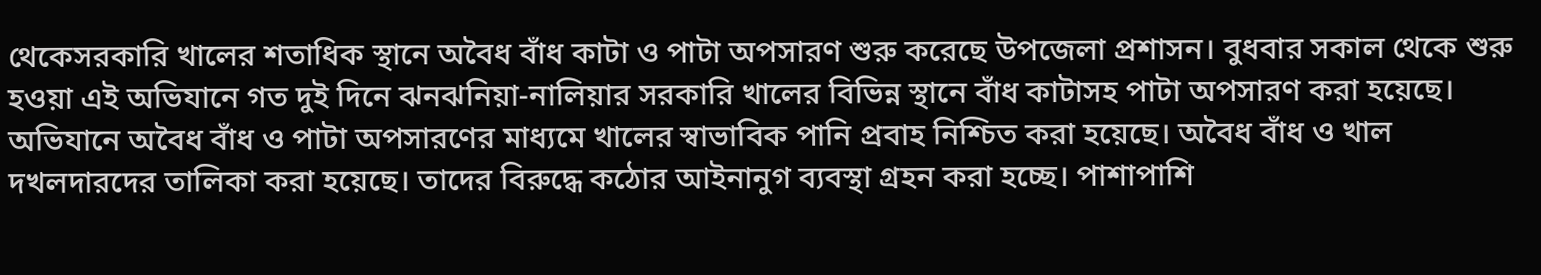থেকেসরকারি খালের শতাধিক স্থানে অবৈধ বাঁধ কাটা ও পাটা অপসারণ শুরু করেছে উপজেলা প্রশাসন। বুধবার সকাল থেকে শুরু হওয়া এই অভিযানে গত দুই দিনে ঝনঝনিয়া-নালিয়ার সরকারি খালের বিভিন্ন স্থানে বাঁধ কাটাসহ পাটা অপসারণ করা হয়েছে। অভিযানে অবৈধ বাঁধ ও পাটা অপসারণের মাধ্যমে খালের স্বাভাবিক পানি প্রবাহ নিশ্চিত করা হয়েছে। অবৈধ বাঁধ ও খাল দখলদারদের তালিকা করা হয়েছে। তাদের বিরুদ্ধে কঠোর আইনানুগ ব্যবস্থা গ্রহন করা হচ্ছে। পাশাপাশি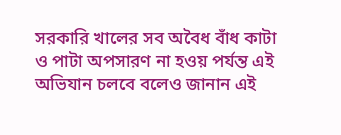সরকারি খালের সব অবৈধ বাঁধ কাটা ও পাটা অপসারণ না হওয় পর্যন্ত এই অভিযান চলবে বলেও জানান এই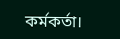কর্মকর্তা।